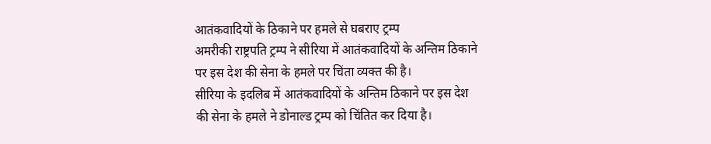आतंकवादियों के ठिकाने पर हमले से घबराए ट्रम्प
अमरीकी राष्ट्रपति ट्रम्प ने सीरिया में आतंकवादियों के अन्तिम ठिकाने पर इस देश की सेना के हमले पर चिंता व्यक्त की है।
सीरिया के इदलिब में आतंकवादियों के अन्तिम ठिकाने पर इस देश की सेना के हमले ने डोनाल्ड ट्रम्प को चिंतित कर दिया है।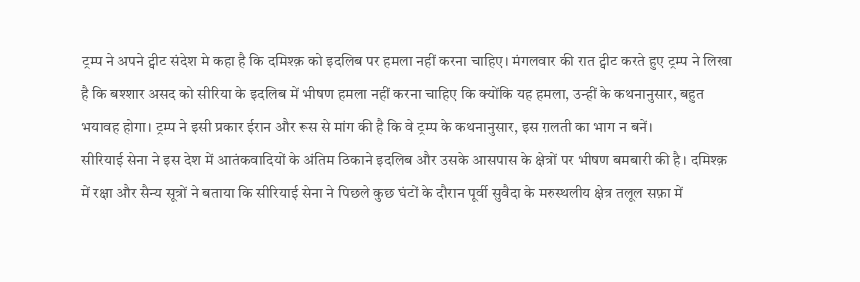ट्रम्प ने अपने ट्वीट संदेश मे कहा है कि दमिश्क़ को इदलिब पर हमला नहीं करना चाहिए। मंगलवार की रात ट्वीट करते हुए ट्रम्प ने लिखा है कि बश्शार असद को सीरिया के इदलिब में भीषण हमला नहीं करना चाहिए कि क्योंकि यह हमला, उन्हीं के कथनानुसार, बहुत भयावह होगा। ट्रम्प ने इसी प्रकार ईरान और रूस से मांग की है कि वे ट्रम्प के कथनानुसार, इस ग़लती का भाग न बनें।
सीरियाई सेना ने इस देश में आतंकवादियों के अंतिम ठिकाने इदलिब और उसके आसपास के क्षेत्रों पर भीषण बमबारी की है। दमिश्क़ में रक्षा और सैन्य सूत्रों ने बताया कि सीरियाई सेना ने पिछले कुछ घंटों के दौरान पूर्वी सुवैदा के मरुस्थलीय क्षेत्र तलूल सफ़ा में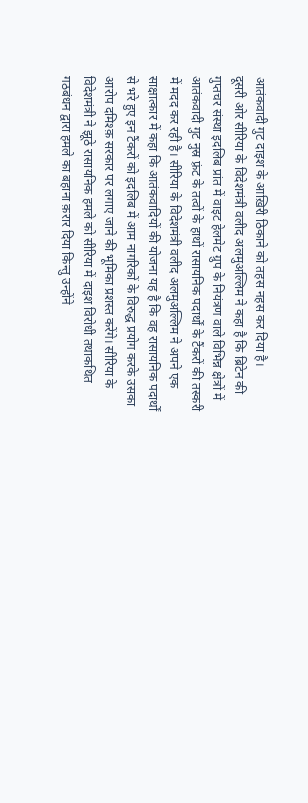आतंकवादी गुट दाइश के आख़िरी ठिकाने को तहस नहस कर दिया है।
दूसरी ओर सीरिया के विदेशमंत्री वलीद अलमुअल्लिम ने कहा है कि ब्रिटेन की गुप्तचर संस्था इदलिब प्रांत में वाइट हेलमेट ग्रुप के नियंत्रण वाले विभिन्न क्षेत्रों में आतंकवादी गुट नुस्र फ़्रंट के तत्वों के हाथों रासायनिक पदार्थों के टैंकरों की तस्करी में मदद कर रही है। सीरिया के विदेशमंत्री वलीद अलमुअल्लिम ने अपने एक साक्षात्कार में कहा कि आतंकवादियों की योजना यह है कि वह रासायनिक पदार्थों से भरे हुए इन टैंकरों को इदलिब में आम नागरिकों के विरुद्ध प्रयोग करके उसका आरोप दमिश्क़ सरकार पर लगाए जाने की भूमिका प्रशस्त करेंगे। सीरिया के विदेशमंत्री ने झूठे रासायनिक हमले को सीरिया में दाइश विरोधी तथाकथित गठबंधन द्वारा हमले का बहाना क़रार दिया किन्तु उन्होंने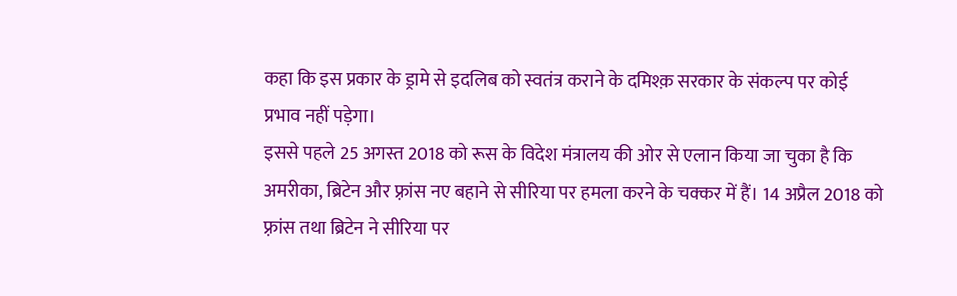कहा कि इस प्रकार के ड्रामे से इदलिब को स्वतंत्र कराने के दमिश्क़ सरकार के संकल्प पर कोई प्रभाव नहीं पड़ेगा।
इससे पहले 25 अगस्त 2018 को रूस के विदेश मंत्रालय की ओर से एलान किया जा चुका है कि अमरीका, ब्रिटेन और फ़्रांस नए बहाने से सीरिया पर हमला करने के चक्कर में हैं। 14 अप्रैल 2018 को फ़्रांस तथा ब्रिटेन ने सीरिया पर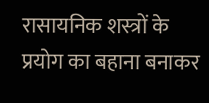रासायनिक शस्त्रों के प्रयोग का बहाना बनाकर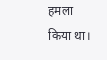हमला किया था।